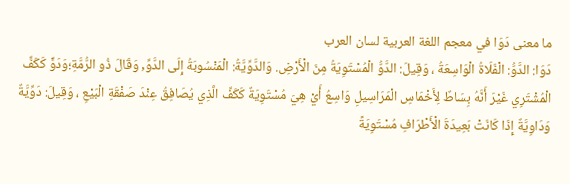ما معنى دَوَا في معجم اللغة العربية لسان العرب
دَوَا: الدَّوُّ: الْفَلَاةُ الْوَاسِعَةُ ، وَقِيلَ: الدَّوُّ الْمُسْتَوِيَةُ مِنَ الْأَرْضِ. وَالدَّوِّيَّةُ: الْمَنْسُوبَةُ إِلَى الدَّوِّ, وَقَالَ ذُو الرُّمَّةِ؛وَدَوٍّ كَكَفِّ الْمُشْتَرِي غَيْرَ أَنَّهُ بِسَاطٌ لِأَخْمَاسِ الْمَرَاسِيلِ وَاسِعُ أَيْ هِيَ مُسْتَوِيَةٌ كَكَفِّ الَّذِي يُصَافِقُ عِنْدَ صَفْقَةِ الْبَيْعِ ، وَقِيلَ: دَوِّيَّةٌ وَدَاوِيَّةٌ إِذَا كَانَتْ بَعِيدَةَ الْأَطْرَافِ مُسْتَوِيَةً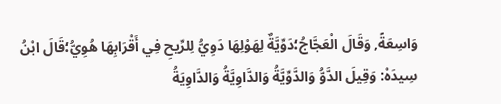وَاسِعَةً, وَقَالَ الْعَجَّاجُ؛دَوِّيَّةٌ لِهَوْلِهَا دَوِيُّ لِلرِّيحِ فِي أَقْرَابِهَا هُوِيُّ؛قَالَ ابْنُ سِيدَهْ: وَقِيلَ الدَّوُّ وَالدَّوِّيَّةُ وَالدَّاوِيَّةُ وَالدَّاوِيَةُ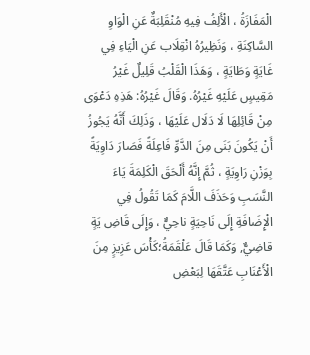الْمَفَازَةُ ، الْأَلِفُ فِيهِ مُنْقَلِبَةٌ عَنِ الْوَاوِ السَّاكِنَةِ ، وَنَظِيرُهُ انْقِلَاب عَنِ الْيَاءِ فِي غَايَةٍ وَطَايَةٍ ، وَهَذَا الْقَلْبُ قَلِيلٌ غَيْرُ مَقِيسٍ عَلَيْهِ غَيْرُهُ. وَقَالَ غَيْرُهُ: هَذِهِ دَعْوَى مِنْ قَائِلِهَا لَا دَلَال عَلَيْهَا ، وَذَلِكَ أَنَّهُ يَجُوزُ أَنْ يَكُونَ بَنَى مِنَ الدَّوِّ فَاعِلَةً فَصَارَ دَاوِيَةً بِوَزْنِ رَاوِيَةٍ ، ثُمَّ إِنَّهُ أَلْحَقَ الْكَلِمَةَ يَاءَ النَّسَبِ وَحَذَفَ اللَّامَ كَمَا تَقُولُ فِي الْإِضَافَةِ إِلَى نَاحِيَةٍ ناحِيٌّ ، وَإِلَى قَاضِ يَةٍ قاضِيٌّ, وَكَمَا قَالَ عَلْقَمَةُ؛كَأْسَ عَزِيزٍ مِنَ الْأَعْنَابِ عَتَّقَهَا لِبَعْضِ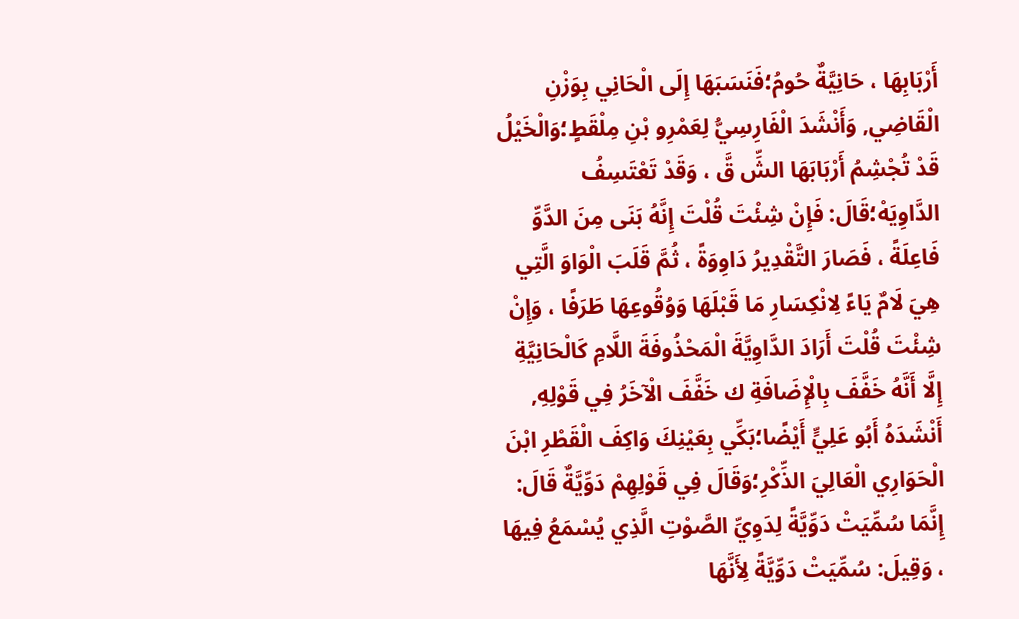أَرْبَابِهَا ، حَانِيَّةٌ حُومُ؛فَنَسَبَهَا إِلَى الْحَانِي بِوَزْنِ الْقَاضِي, وَأَنْشَدَ الْفَارِسِيُّ لِعَمْرِو بْنِ مِلْقَطٍ؛وَالْخَيْلُ قَدْ تُجْشِمُ أَرْبَابَهَا الشِّ قَّ ، وَقَدْ تَعْتَسِفُ الدَّاوِيَهْ؛قَالَ: فَإِنْ شِئْتَ قُلْتَ إِنَّهُ بَنَى مِنَ الدَّوِّ فَاعِلَةً ، فَصَارَ التَّقْدِيرُ دَاوِوَةً ، ثُمَّ قَلَبَ الْوَاوَ الَّتِي هِيَ لَامٌ يَاءً لِانْكِسَارِ مَا قَبْلَهَا وَوُقُوعِهَا طَرَفًا ، وَإِنْ شِئْتَ قُلْتَ أَرَادَ الدَّاوِيَّةَ الْمَحْذُوفَةَ اللَّامِ كَالْحَانِيَّةِ إِلَّا أَنَّهُ خَفَّفَ بِالْإِضَافَةِ ك خَفَّفَ الْآخَرُ فِي قَوْلِهِ, أَنْشَدَهُ أَبُو عَلِيٍّ أَيْضًا؛بَكِّي بِعَيْنِكَ وَاكِفَ الْقَطْرِ ابْنَ الْحَوَارِي الْعَالِيَ الذِّكْرِ؛وَقَالَ فِي قَوْلِهِمْ دَوِّيَّةٌ قَالَ: إِنَّمَا سُمِّيَتْ دَوِّيَّةً لِدَوِيِّ الصَّوْتِ الَّذِي يُسْمَعُ فِيهَا ، وَقِيلَ: سُمِّيَتْ دَوِّيَّةً لِأَنَّهَا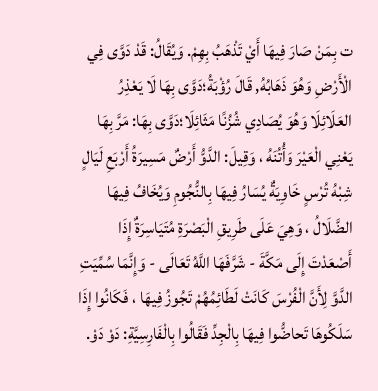ت بِمَنْ صَارَ فِيهَا أَيْ تَذْهَبُ بِهِمْ. وَيُقَالُ: قَدْ دَوَّى فِي الْأَرْضِ وَهُوَ ذَهَابُهُ, قَالَ رُؤْبَةُ؛دَوَّى بِهَا لَا يَعْذِرُ العَلَائِلَا وَهُوَ يُصَادِي شُزُنًا مَثَائِلَا؛دَوَّى بِهَا: مَرَّ بِهَا يَعْنِي الْعَيْرَ وَأُتُنَهُ ، وَقِيلَ: الدَّوُّ أَرْضٌ مَسِيرَةُ أَرْبَعِ لَيَالٍ شِبْهُ تُرْسٍ خَاوِيَةٌ يُسَارُ فِيهَا بِالنُّجُومِ وَيُخَافُ فِيهَا الضَّلَالُ ، وَهِيَ عَلَى طَرِيقِ الْبَصْرَةِ مُتَيَاسِرَةٌ إِذَا أَصْعَدْتَ إِلَى مَكَّةَ - شَرَّفَهَا اللَّهُ تَعَالَى - وَإِنَّمَا سُمِّيَتِ الدَّوَّ لِأَنَّ الْفُرْسَ كَانَتْ لَطَائِمُهُمْ تَجُوزُ فِيهَا ، فَكَانُوا إِذَا سَلَكُوهَا تَحاضُّوا فِيهَا بِالْجِدِّ فَقَالُوا بِالْفَارِسِيَّةِ: دَوْ دَوْ.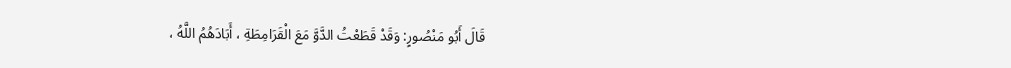قَالَ أَبُو مَنْصُورٍ: وَقَدْ قَطَعْتُ الدَّوَّ مَعَ الْقَرَامِطَةِ ، أَبَادَهُمُ اللَّهُ ،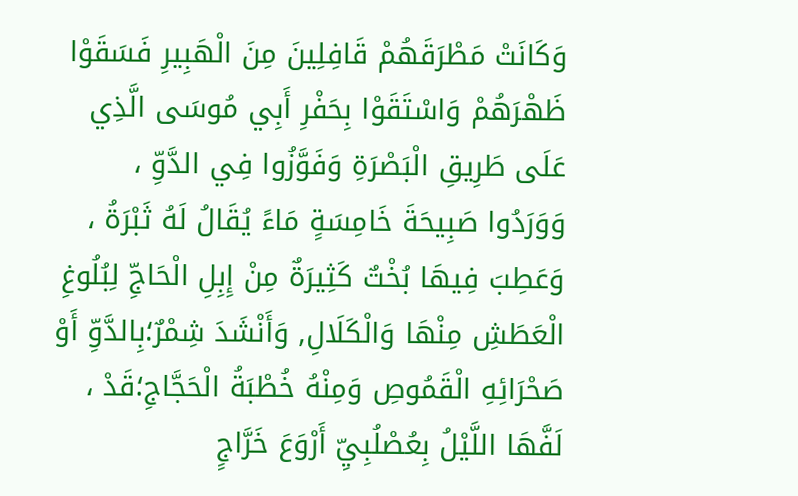وَكَانَتْ مَطْرَقَهُمْ قَافِلِينَ مِنَ الْهَبِيرِ فَسَقَوْا ظَهْرَهُمْ وَاسْتَقَوْا بِحَفْرِ أَبِي مُوسَى الَّذِي عَلَى طَرِيقِ الْبَصْرَةِ وَفَوَّزُوا فِي الدَّوِّ ، وَوَرَدُوا صَبِيحَةَ خَامِسَةٍ مَاءً يُقَالُ لَهُ ثَبْرَةُ ، وَعَطِبَ فِيهَا بُخْتٌ كَثِيرَةٌ مِنْ إِبِلِ الْحَاجِّ لِبُلُوغِ الْعَطَشِ مِنْهَا وَالْكَلَالِ, وَأَنْشَدَ شِمْرٌ؛بِالدَّوِّ أَوْ صَحْرَائِهِ الْقَمُوصِ وَمِنْهُ خُطْبَةُ الْحَجَّاجِ؛قَدْ ، لَفَّهَا اللَّيْلُ بِعُصْلُبِيِّ أَرْوَعَ خَرَّاجٍ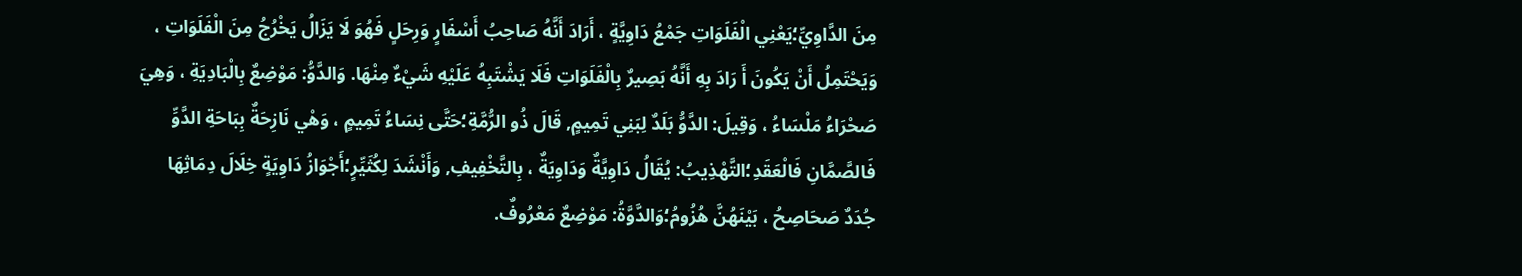مِنَ الدَّاوِيِّ؛يَعْنِي الْفَلَوَاتِ جَمْعُ دَاوِيَّةٍ ، أَرَادَ أَنَّهُ صَاحِبُ أَسْفَارٍ وَرِحَلٍ فَهُوَ لَا يَزَالُ يَخْرُجُ مِنَ الْفَلَوَاتِ ، وَيَحْتَمِلُ أَنْ يَكُونَ أَ رَادَ بِهِ أَنَّهُ بَصِيرٌ بِالْفَلَوَاتِ فَلَا يَشْتَبِهُ عَلَيْهِ شَيْءٌ مِنْهَا. وَالدَّوُّ: مَوْضِعٌ بِالْبَادِيَةِ ، وَهِيَ صَحْرَاءُ مَلْسَاءُ ، وَقِيلَ: الدَّوُّ بَلَدٌ لِبَنِي تَمِيمٍ, قَالَ ذُو الرُّمَّةِ؛حَتَّى نِسَاءُ تَمِيمٍ ، وَهْي نَازِحَةٌ بِبَاحَةِ الدَّوِّ فَالصَّمَّانِ فَالْعَقَدِ؛التَّهْذِيبُ: يُقَالُ دَاوِيَّةٌ وَدَاوِيَةٌ ، بِالتَّخْفِيفِ, وَأَنْشَدَ لِكُثَيِّرٍ؛أَجْوَازُ دَاوِيَةٍ خِلَالَ دِمَاثِهَا جُدَدٌ صَحَاصِحُ ، بَيْنَهُنَّ هُزُومُ؛وَالدَّوَّةُ: مَوْضِعٌ مَعْرُوفٌ.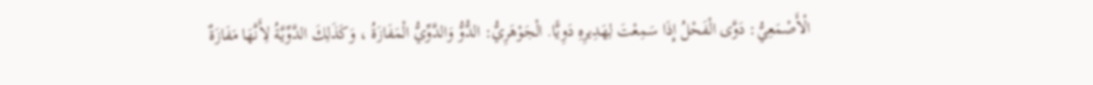الْأَصْمَعِيُّ: دَوَّى الْفَحْلُ إِذَا سَمِعْتَ لِهَدِيرِهِ دَوِيًّا. الْجَوْهَرِيُّ: الدُّوُّ وَالدَّوِّيُّ الْمَفَازَةُ ، وَكَذَلِكَ الدَّوِّيَّةُ لِأَنَّهَا مَفَازَةٌ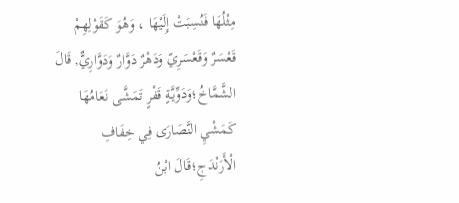مِثْلُهَا فَنُسِبَتْ إِلَيْهَا ، وَهُوَ كَقَوْلِهِمْ قَعْسَرٌ وَقَعْسَرِيّ وَدَهْرٌ دَوَّارٌ وَدَوَّارِيٌّ, قَالَ الشَّمَّاخُ؛وَدَوِّيَّةٍ قَفْرٍ تَمَشَّى نَعَامُهَا كَمَشْيِ النَّصَارَى فِي خِفَافِ الْأَرَنْدَجِ؛قَالَ ابْنُ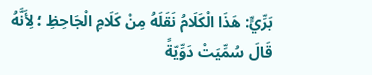بَرِّيٍّ: هَذَا الْكَلَامُ نَقَلَهُ مِنْ كَلَامِ الْجَاحِظِ ؛ لِأَنَّهُ قَالَ سُمِّيَتْ دَوِّيّةً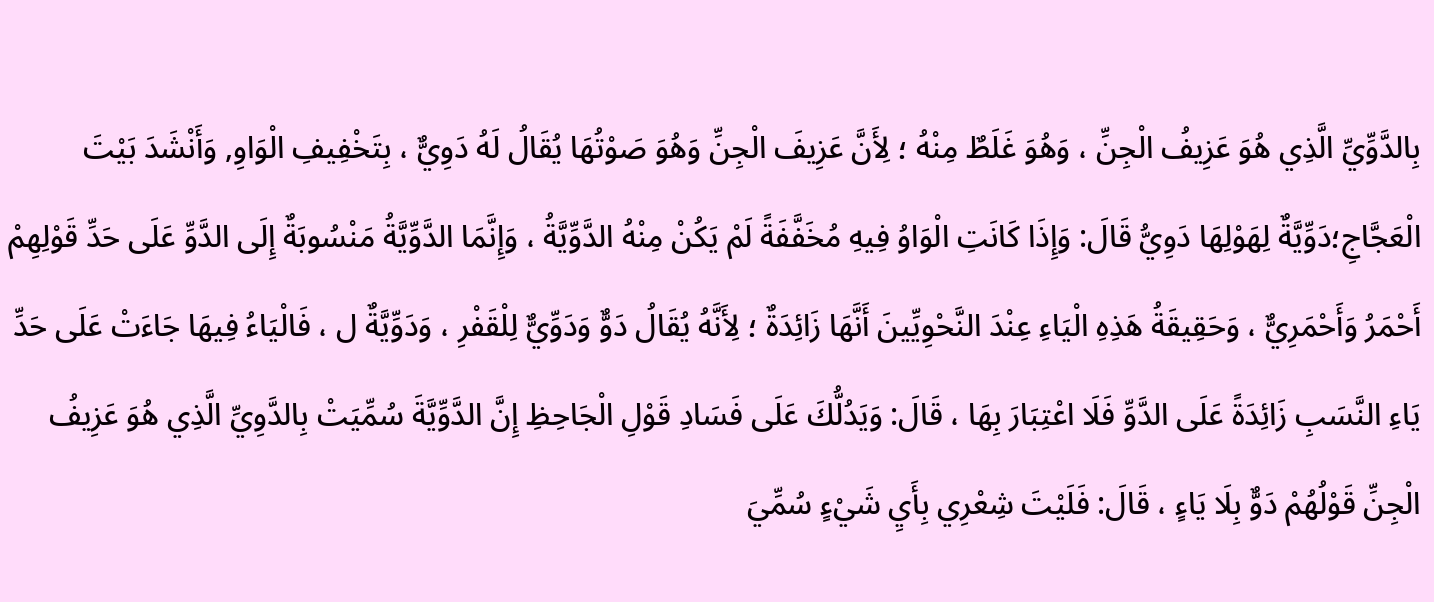بِالدَّوِّيِّ الَّذِي هُوَ عَزِيفُ الْجِنِّ ، وَهُوَ غَلَطٌ مِنْهُ ؛ لِأَنَّ عَزِيفَ الْجِنِّ وَهُوَ صَوْتُهَا يُقَالُ لَهُ دَوِيٌّ ، بِتَخْفِيفِ الْوَاوِ, وَأَنْشَدَ بَيْتَ الْعَجَّاجِ؛دَوِّيَّةٌ لِهَوْلِهَا دَوِيُّ قَالَ: وَإِذَا كَانَتِ الْوَاوُ فِيهِ مُخَفَّفَةً لَمْ يَكُنْ مِنْهُ الدَّوِّيَّةُ ، وَإِنَّمَا الدَّوِّيَّةُ مَنْسُوبَةٌ إِلَى الدَّوِّ عَلَى حَدِّ قَوْلِهِمْ أَحْمَرُ وَأَحْمَرِيٌّ ، وَحَقِيقَةُ هَذِهِ الْيَاءِ عِنْدَ النَّحْوِيِّينَ أَنَّهَا زَائِدَةٌ ؛ لِأَنَّهُ يُقَالُ دَوٌّ وَدَوِّيٌّ لِلْقَفْرِ ، وَدَوِّيَّةٌ ل ، فَالْيَاءُ فِيهَا جَاءَتْ عَلَى حَدِّ يَاءِ النَّسَبِ زَائِدَةً عَلَى الدَّوِّ فَلَا اعْتِبَارَ بِهَا ، قَالَ: وَيَدُلُّكَ عَلَى فَسَادِ قَوْلِ الْجَاحِظِ إِنَّ الدَّوِّيَّةَ سُمِّيَتْ بِالدَّوِيِّ الَّذِي هُوَ عَزِيفُ الْجِنِّ قَوْلُهُمْ دَوٌّ بِلَا يَاءٍ ، قَالَ: فَلَيْتَ شِعْرِي بِأَيِ شَيْءٍ سُمِّيَ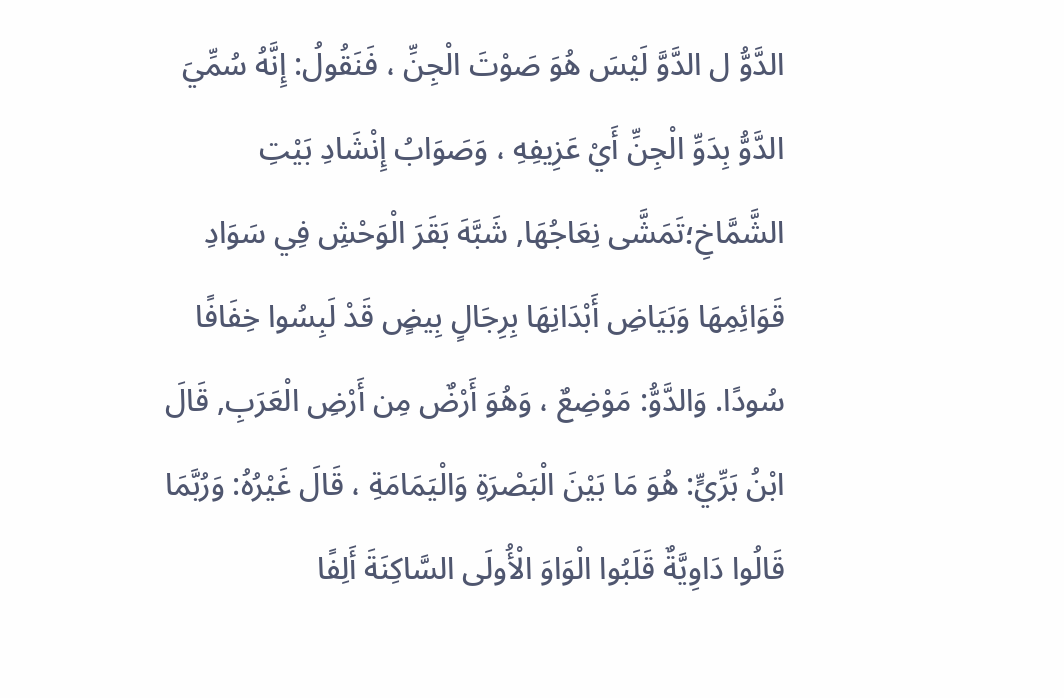الدَّوُّ ل الدَّوَّ لَيْسَ هُوَ صَوْتَ الْجِنِّ ، فَنَقُولُ: إِنَّهُ سُمِّيَ الدَّوُّ بِدَوِّ الْجِنِّ أَيْ عَزِيفِهِ ، وَصَوَابُ إِنْشَادِ بَيْتِ الشَّمَّاخِ؛تَمَشَّى نِعَاجُهَا, شَبَّهَ بَقَرَ الْوَحْشِ فِي سَوَادِ قَوَائِمِهَا وَبَيَاضِ أَبْدَانِهَا بِرِجَالٍ بِيضٍ قَدْ لَبِسُوا خِفَافًا سُودًا. وَالدَّوُّ: مَوْضِعٌ ، وَهُوَ أَرْضٌ مِن أَرْضِ الْعَرَبِ, قَالَ ابْنُ بَرِّيٍّ: هُوَ مَا بَيْنَ الْبَصْرَةِ وَالْيَمَامَةِ ، قَالَ غَيْرُهُ: وَرُبَّمَا قَالُوا دَاوِيَّةٌ قَلَبُوا الْوَاوَ الْأُولَى السَّاكِنَةَ أَلِفًا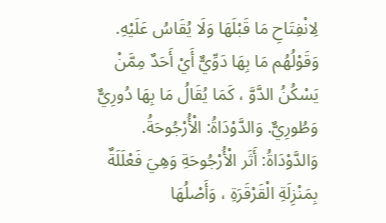لِانْفِتَاحِ مَا قَبْلَهَا وَلَا يُقَاسُ عَلَيْهِ. وَقَوْلُهُم مَا بِهَا دَوِّيٌّ أَيْ أَحَدٌ مِمَّنْ يَسْكُنُ الدَّوَّ ، كَمَا يُقَالُ مَا بِهَا دُورِيٌّ وَطُورِيٌّ. وَالدَّوْدَاةُ: الْأُرْجُوحَةُ. وَالدَّوْدَاةُ: أَثَر الْأُرْجُوحَةِ وَهِيَ فَعْلَلَةٌ بِمَنْزِلَةِ الْقَرْقَرَةِ ، وَأَصْلُهَا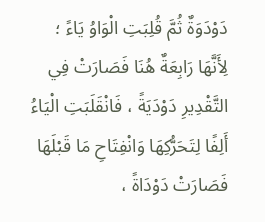دَوْدَوَةٌ ثُمَّ قُلِبَتِ الْوَاوُ يَاءً ؛ لِأَنَّهَا رَابِعَةٌ هُنَا فَصَارَتْ فِي التَّقْدِيرِ دَوْدَيَةً ، فَانْقَلَبَتِ الْيَاءُ أَلِفًا لِتَحَرُّكِهَا وَانْفِتَاحِ مَا قَبْلَهَا فَصَارَتْ دَوْدَاةً ،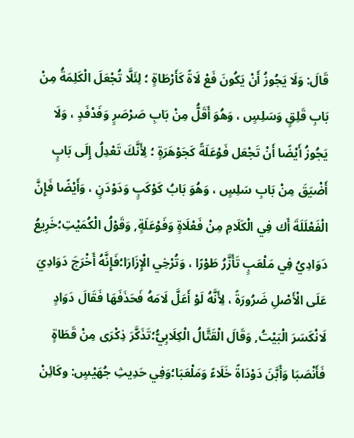قَالَ: وَلَا يَجُوزُ أَنْ يَكُونَ فَعْ لَاةً كَأَرْطَاةٍ ؛ لِئَلَّا تُجْعَلَ الْكَلِمَةُ مِنْ بَابِ قَلِقٍ وَسَلِسٍ ، وَهُوَ أَقَلُّ مِنْ بَابِ صَرْصَرٍ وَفَدْفَدٍ ، وَلَا يَجُوزُ أَيْضًا أَنْ تَجْعَل فَوْعَلَةً كَجَوْهَرَةٍ ؛ لِأَنَّكَ تَعْدِلُ إِلَى بَابٍ أَضْيَقَ مِنْ بَابِ سَلِسٍ ، وَهُوَ بَابُ كَوْكَبٍ وَدَوْدَنٍ ، وَأَيْضًا فَإِنَّ الْفَعْلَلَةَ أَك فِي الْكَلَامِ مِنْ فَعْلَاةٍ وَفَوْعَلَةٍ, وَقَوْلُ الْكُمَيْتِ؛خَرِيعُ دَوَادِيُ فِي مَلْعَبٍ تَأَزَّرُ طَوْرًا ، وَتُرْخِي الْإِزَارَا؛فَإِنَّهُ أَخْرَجَ دَوَادِيَ عَلَى الْأَصْلِ ضَرُورَةً ، لِأَنَّهُ لَوْ أَعَلَّ لَامَهُ فَحَذَفَهَا فَقَالَ دَوَادٍ لَانْكَسَرَ الْبَيْتُ, وَقَالَ الْقَتَّالُ الْكِلَابِيُّ؛تَذَكَّرَ ذِكْرَى مِنْ قَطَاةٍ فَأَنْصَبَا وَأَبَّنَ دَوْدَاةً خَلَاءً وَمَلْعَبَا؛وَفِي حَدِيثِ جُهَيْسٍ: وكَائِنْ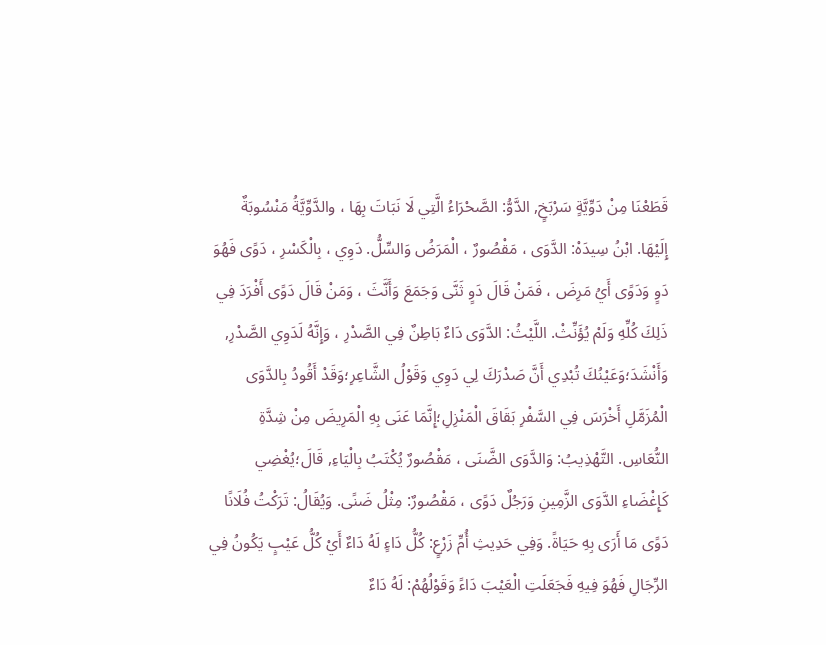قَطَعْنَا مِنْ دَوِّيَّةٍ سَرْبَخٍ, الدَّوُّ: الصَّحْرَاءُ الَّتِي لَا نَبَاتَ بِهَا ، والدَّوِّيَّةُ مَنْسُوبَةٌ إِلَيْهَا. ابْنُ سِيدَهْ: الدَّوَى ، مَقْصُورٌ ، الْمَرَضُ وَالسِّلُّ. دَوِي ، بِالْكَسْرِ ، دَوًى فَهُوَ دَوٍ وَدَوًى أَيُ مَرِضَ ، فَمَنْ قَالَ دَوٍ ثَنَّى وَجَمَعَ وَأَنَّثَ ، وَمَنْ قَالَ دَوًى أَفْرَدَ فِي ذَلِكَ كُلِّهِ وَلَمْ يُؤَنِّثْ. اللَّيْثُ: الدَّوَى دَاءٌ بَاطِنٌ فِي الصَّدْرِ ، وَإِنَّهُ لَدَوِي الصَّدْرِ, وَأَنْشَدَ؛وَعَيْنُكَ تُبْدِي أَنَّ صَدْرَكَ لِي دَوِي وَقَوْلُ الشَّاعِرِ؛وَقَدْ أَقُودُ بِالدَّوَى الْمُزَمَّلِ أَخْرَسَ فِي السَّفْرِ بَقَاقَ الْمَنْزِلِ؛إِنَّمَا عَنَى بِهِ الْمَرِيضَ مِنْ شِدَّةِ النُّعَاسِ. التَّهْذِيبُ: وَالدَّوَى الضَّنَى ، مَقْصُورٌ يُكْتَبُ بِالْيَاءِ, قَالَ؛يُغْضِي كَإِغْضَاءِ الدَّوَى الزَّمِينِ وَرَجُلٌ دَوًى ، مَقْصُورٌ: مِثْلُ ضَنًى. وَيُقَالُ: تَرَكْتُ فُلَانًا دَوًى مَا أَرَى بِهِ حَيَاةً. وَفِي حَدِيثِ أُمِّ زَرْعٍ: كُلُّ دَاءٍ لَهُ دَاءٌ أَيْ كُلُّ عَيْبٍ يَكُونُ فِي الرِّجَالِ فَهُوَ فِيهِ فَجَعَلَتِ الْعَيْبَ دَاءً وَقَوْلُهُمْ: لَهُ دَاءٌ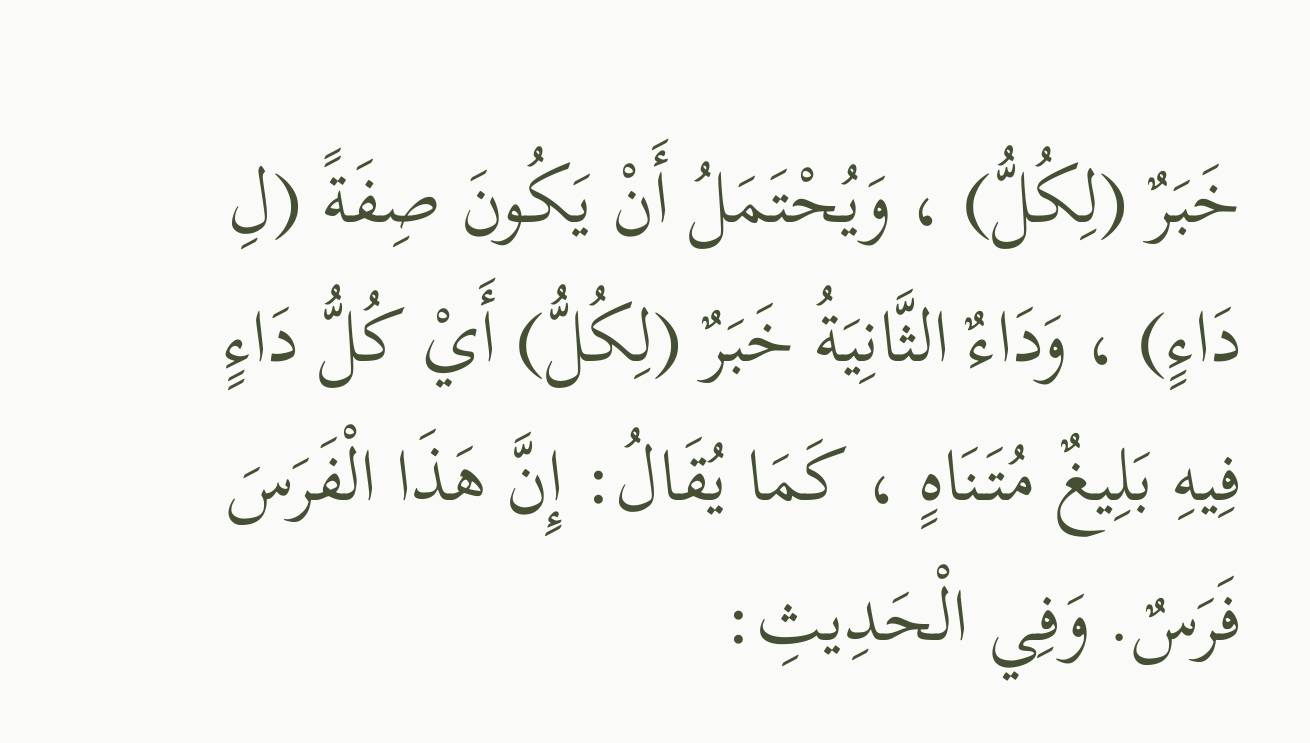خَبَرٌ (لِكُلُّ) ، وَيُحْتَمَلُ أَنْ يَكُونَ صِفَةً (لِ دَاءٍ) ، وَدَاءٌ الثَّانِيَةُ خَبَرٌ (لِكُلُّ) أَيْ كُلُّ دَاءٍ فِيهِ بَلِيغٌ مُتَنَاهٍ ، كَمَا يُقَالُ: إِنَّ هَذَا الْفَرَسَ فَرَسٌ. وَفِي الْحَدِيثِ: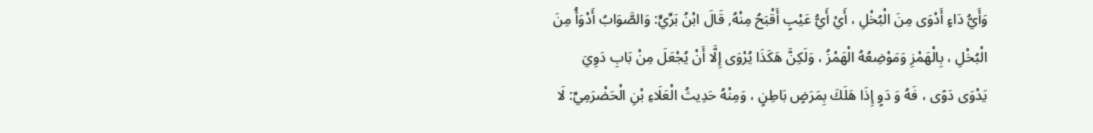وَأَيُّ دَاءٍ أَدْوَى مِنَ الْبُخْلِ ، أَيْ أَيُّ عَيْبٍ أَقْبَحُ مِنْهُ, قَالَ ابْنُ بَرِّيٍّ: وَالصَّوَابُ أَدْوَأُ مِنَ الْبُخْلِ ، بِالْهَمْزِ وَمَوْضِعُهُ الْهَمْزُ ، وَلَكِنَّ هَكَذَا يُرْوَى إِلَّا أَنْ يُجْعَلَ مِنْ بَابِ دَوِيَ يَدْوَى دَوًى ، فَهُ وَ دَوٍ إِذَا هَلَكَ بِمَرَضٍ بَاطِنٍ ، وَمِنْهُ حَدِيثُ الْعَلَاءِ بْنِ الْحَضْرَمِيِّ: لَا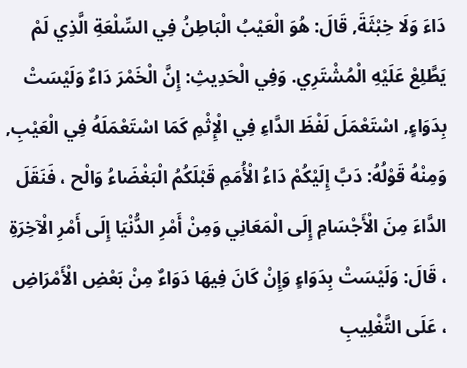دَاءَ وَلَا خِبْثَةَ, قَالَ: هُوَ الْعَيْبُ الْبَاطِنُ فِي السِّلْعَةِ الَّذِي لَمْ يَطَّلِعْ عَلَيْهِ الْمُشْتَرِي. وَفِي الْحَدِيثِ: إِنَّ الْخَمْرَ دَاءٌ وَلَيْسَتْ بِدَوَاءٍ, اسْتَعْمَلَ لَفْظَ الدَّاءِ فِي الْإِثْمِ كَمَا اسْتَعْمَلَهُ فِي الْعَيْبِ, وَمِنْهُ قَوْلُهُ: دَبَّ إِلَيْكُمْ دَاءُ الْأُمَمِ قَبْلَكُمُ الْبَغْضَاءُ وَالْح ، فَنَقَلَ الدَّاءَ مِنَ الْأَجْسَامِ إِلَى الْمَعَانِي وَمِنْ أَمْرِ الدُّنْيَا إِلَى أَمْرِ الْآخِرَةِ ، قَالَ: وَلَيْسَتْ بِدَوَاءٍ وَإِنْ كَانَ فِيهَا دَوَاءٌ مِنْ بَعْضِ الْأَمْرَاضِ ، عَلَى التَّغْلِيبِ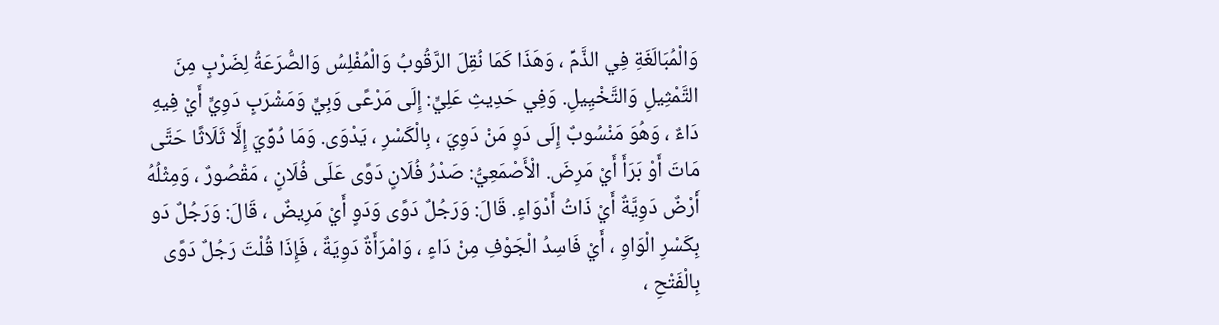وَالْمُبَالَغَةِ فِي الذَّمِّ ، وَهَذَا كَمَا نُقِلَ الرَّقُوبُ وَالْمُفْلِسُ وَالصُّرَعَةُ لِضَرْبٍ مِنَ التَّمْثِيلِ وَالتَّخْيِيلِ. وَفِي حَدِيثِ عَلِيٍّ: إِلَى مَرْعًى وَبِيٍّ وَمَشْرَبٍ دَوِيٍّ أَيْ فِيهِ دَاءٌ ، وَهُوَ مَنْسُوبٌ إِلَى دَوٍ مَنْ دَوِيَ ، بِالْكَسْرِ ، يَدْوَى. وَمَا دُوِّيَ إِلَّا ثَلَاثًا حَتَّى مَاتَ أَوْ بَرَأَ أَيْ مَرِضَ. الْأَصْمَعِيُّ: صَدْرُ فُلَانٍ دَوًى عَلَى فُلَانٍ ، مَقْصُورٌ ، وَمِثْلُهُ أَرْضٌ دَوِيَّةٌ أَيْ ذَاتُ أَدْوَاءٍ. قَالَ: وَرَجُلٌ دَوًى وَدَوٍ أَيْ مَرِيضٌ ، قَالَ: وَرَجُلٌ دَو بِكَسْرِ الْوَاوِ ، أَيْ فَاسِدُ الْجَوْفِ مِنْ دَاءٍ ، وَامْرَأَةٌ دَوِيَةٌ ، فَإِذَا قُلْتَ رَجُلٌ دَوًى بِالْفَتْحِ ،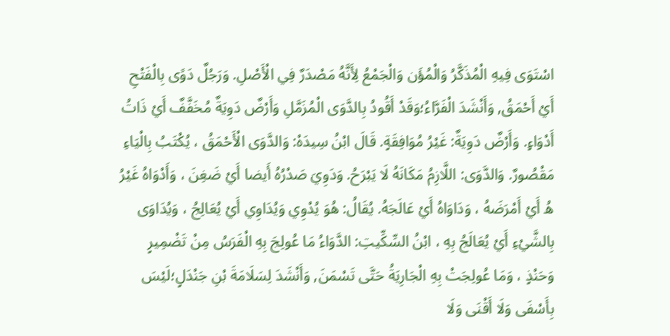اسْتَوَى فِيهِ الْمُذَكَّرُ وَالْمُؤَن وَالْجَمْعُ لِأَنَّهُ مَصْدَرٌ فِي الْأَصْلِ. وَرَجُلٌ دَوًى بِالْفَتْحِ أَيْ أَحْمَقُ, وَأَنْشَدَ الْفَرَّاءُ؛وَقَدْ أَقُودُ بِالدَّوَى الْمُزَمَّلِ وَأَرْضٌ دَوِيَةٌ مُخَفَّفٌ أَيْ ذَاتُ أَدْوَاءٍ. وَأَرْضٌ دَوِيَةٌ: غَيْرُ مُوَافِقَةٍ. قَالَ ابْنُ سِيدَهْ: وَالدَّوَى الْأَحْمَقُ ، يُكْتَبُ بِالْيَاءِ مَقْصُورٌ. وَالدَّوَى: اللَّازِمُ مَكَانَهُ لَا يَبْرَحُ. وَدَوِيَ صَدْرُهُ أَيضا أَيْ ضَغِنَ ، وَأَدْوَاهُ غَيْرُ هُ أَيْ أَمْرَضَهُ ، وَدَاوَاهُ أَيْ عَالَجَهُ. يُقَالُ: هُوَ يُدْوِي وَيُدَاوِي أَيْ يُعَالِجُ ، وَيُدَاوَى بِالشَّيْءِ أَيْ يُعَالَجُ بِهِ ، ابْنُ السِّكِّيتِ: الدَّوَاءُ مَا عُولِجَ بِهِ الْفَرَسُ مِنْ تَضْمِيرٍ وَحَنْذٍ ، وَمَا عُولِجَتْ بِهِ الْجَارِيَةُ حَتَّى تَسْمَنَ, وَأَنْشَدَ لِسَلَامَةَ بْنِ جَنْدَلٍ؛لَيْسَ بِأَسْفَى وَلَا أَقْنَى وَلَا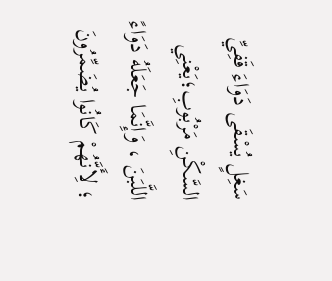سَغِلٍ يُسْقَى دَوَاءَ قَفِيِّ السَّكْنِ مَرْبُوبِ؛يَعْنِي اللَّبَنَ ، وَإِنَّمَا جَعَلَهُ دَوَاءً ؛ لِأَنَّهُمْ كَانُوا يُضَمِّرُونَ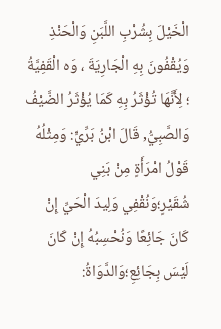الْخَيْلَ بِشُرْبِ اللَّبَنِ وَالْحَنْذِ وَيُقْفُونَ بِهِ الْجَارِيَةَ ، وَه الْقَفِيَّةُ ؛ لِأَنَّهَا تُؤْثَرُ بِهِ كَمَا يُؤْثَرُ الضَّيْفُ وَالصَّبِيُّ, قَالَ ابْنُ بَرِّيٍّ: وَمِثْلُهُ قَوْلُ امْرَأَةٍ مِنْ بَنِي شُقَيْرٍ؛وَنُقْفِي وَلِيدَ الْحَيِّ إِنْ كَانَ جَائِعًا وَنُحْسِبُهُ إِنْ كَانَ لَيْسَ بِجَائِعِ؛وَالدَّوَاةُ: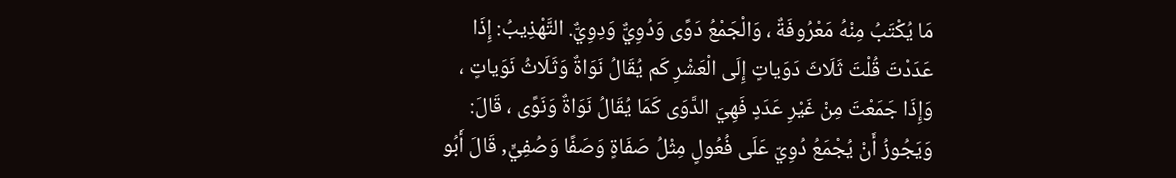مَا يُكْتَبُ مِنْهُ مَعْرُوفَةٌ ، وَالْجَمْعُ دَوًى وَدُوِيٌّ وَدِوِيٌّ. التَّهْذِيبُ: إِذَا عَدَدْتَ قُلْتَ ثَلَاثَ دَوَياتٍ إِلَى الْعَشْرِ كَم يُقَالُ نَوَاةٌ وَثَلَاثُ نَوَياتٍ ، وَإِذَا جَمَعْتَ مِنْ غَيْرِ عَدَدٍ فَهِيَ الدَّوَى كَمَا يُقَالُ نَوَاةٌ وَنَوًى ، قَالَ: وَيَجُوزُ أَنْ يُجْمَعُ دُوِيّ عَلَى فُعُولٍ مِثْلُ صَفَاةٍ وَصَفًا وَصُفِيٍّ, قَالَ أَبُو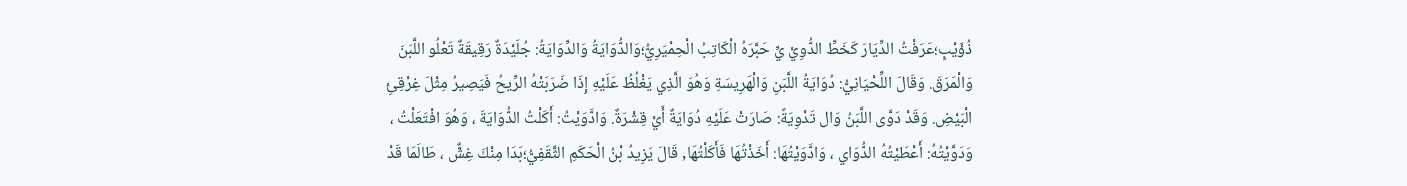ذُؤَيْبٍ؛عَرَفْتُ الدِّيَارَ كَخَطِّ الدُّوِيْ يِّ حَبَّرَهُ الْكَاتِبُ الْحِمْيَرِيُّ؛وَالدُّوَايَةُ وَالدِّوَايَةُ: جُلَيْدَةٌ رَقِيقَةٌ تَعْلُو اللَّبَنَ وَالْمَرَقَ. وَقَالَ اللِّحْيَانِيُّ: دُوَايَةُ اللَّبَنِ وَالْهَرِيسَةِ وَهُوَ الَّذِي يَغْلُظُ عَلَيْهِ إِذَا ضَرَبَتْهُ الرِّيحُ فَيَصِيرُ مِثْلَ غِرْقِئِ الْبَيْضِ. وَقَدْ دَوَّى اللَّبَنُ وَال تَدْوِيَةً: صَارَتْ عَلَيْهِ دُوَايَةٌ أَيْ قِشْرَةٌ. وَادَّوَيْتُ: أَكَلْتُ الدُّوَايَةَ ، وَهُوَ افْتَعَلْتُ ، وَدَوَّيْتُهُ: أَعْطَيْتُهُ الدُّوَاي ، وَادَّوَيْتُهَا: أَخَذْتُهَا فَأَكَلْتُهَا, قَالَ يَزِيدُ بْنُ الْحَكَمِ الثَّقَفِيُّ؛بَدَا مِنْكَ غِشٌّ ، طَالَمَا قَدْ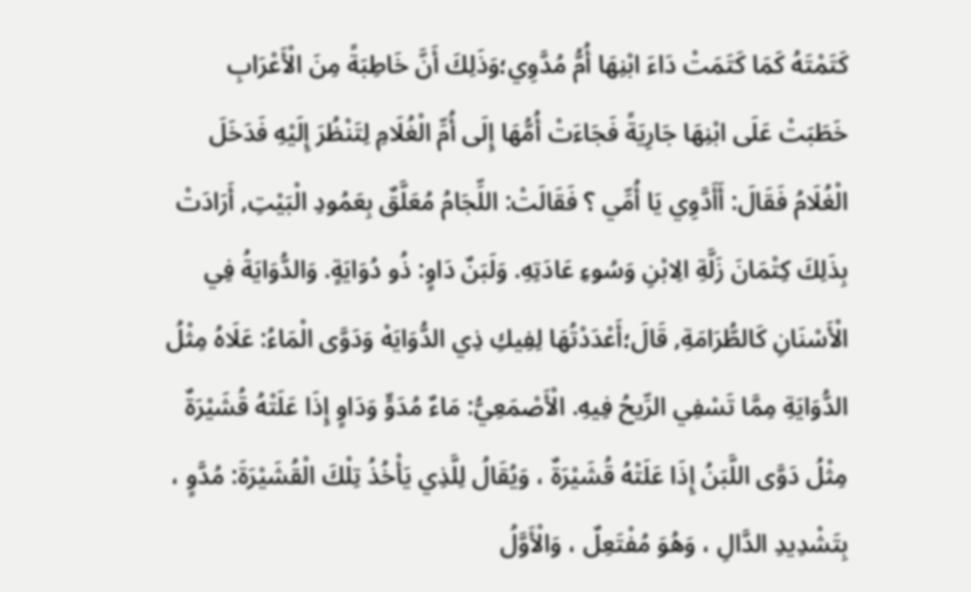كَتَمْتَهُ كَمَا كَتَمَتْ دَاءَ ابْنِهَا أُمُّ مُدَّوِي؛وَذَلِكَ أَنَّ خَاطِبَةً مِنَ الْأَعْرَابِ خَطَبَتْ عَلَى ابْنِهَا جَارِيَةً فَجَاءَتْ أُمُّهَا إِلَى أُمِّ الْغُلَامِ لِتَنْظُرَ إِلَيْهِ فَدَخَلَ الْغُلَامُ فَقَالَ: أَأَدَّوِي يَا أُمِّي ؟ فَقَالَتْ: اللِّجَامُ مُعَلَّقٌ بِعَمُودِ الْبَيْتِ, أَرَادَتْ بِذَلِكَ كِتْمَانَ زَلَّةِ الِابْنِ وَسُوءِ عَادَتِهِ. وَلَبَنٌ دَاوٍ: ذُو دُوَايَةٍ. وَالدُّوَايَةُ فِي الْأَسْنَانِ كَالطُّرَامَةِ, قَالَ؛أَعْدَدْتُهَا لِفِيكِ ذِي الدُّوَايَهْ وَدَوَّى الْمَاءُ: عَلَاهُ مِثْلُ الدُّوَايَةِ مِمَّا تَسْفِي الرِّيحُ فِيهِ. الْأَصْمَعِيُّ: مَاءٌ مُدَوٍّ وَدَاوٍ إِذَا عَلَتْهُ قُشَيْرَةٌ مِثْلُ دَوَّى اللَّبَنُ إِذَا عَلَتْهُ قُشَيْرَةٌ ، وَيُقَالُ لِلَّذِي يَأْخُذُ تِلْكَ الْقُشَيْرَةَ: مُدَّوٍ ، بِتَشْدِيدِ الدَّالِ ، وَهُوَ مُفْتَعِلٌ ، وَالْأَوَّلُ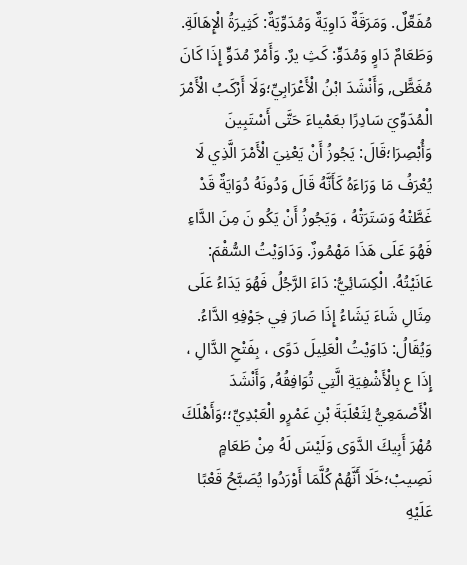مُفَعِّلٌ. وَمَرَقَةٌ دَاوِيَةٌ وَمُدَوِّيَةٌ: كَثِيرَةُ الْإِهَالَةِ. وَطَعَامٌ دَاوٍ وَمُدَوٍّ: كَثِ يرٌ. وَأَمْرٌ مُدَوٍّ إِذَا كَانَ مُغَطًّى, وَأَنْشَدَ ابْنُ الْأَعْرَابِيِّ؛وَلَا أَرْكَبُ الْأَمْرَ الْمُدَوِّيَ سَادِرًا بعَمْياءَ حَتَّى أَسْتَبِينَ وَأُبْصِرَا؛قَالَ: يَجُوزُ أَنْ يَعْنِيَ الْأَمْرَ الَّذِي لَا يُعْرَفُ مَا وَرَاءَهُ كَأَنَّهُ قَالَ وَدُونَهُ دُوَايَةٌ قَدْ غَطَّتْهُ وَسَتَرَتْهُ ، وَيَجُوزُ أَنْ يَكُو نَ مِنَ الدَّاءِ فَهُوَ عَلَى هَذَا مَهْمُوزٌ. وَدَاوَيْتُ السُّقْمَ: عَانَيْتُهُ. الْكِسَائِيُّ: دَاءَ الرَّجُلُ فَهُوَ يَدَاءُ عَلَى مِثَالِ شَاءَ يَشَاءُ إِذَا صَارَ فِي جَوْفِهِ الدَّاءُ. وَيُقَالُ: دَاوَيْتُ الْعَلِيلَ دَوًى ، بِفَتْحِ الدَّالِ ، إِذَا ع بِالْأَشْفِيَةِ الَّتِي تُوَافِقُهُ, وَأَنْشَدَ الْأَصْمَعِيُّ لِثَعْلَبَةَ بْنِ عَمْرٍو الْعَبْدِيِّ؛؛وَأَهْلَكَ مُهْرَ أَبِيكَ الدَّوَى وَلَيْسَ لَهُ مِنْ طَعَامٍ نَصِيبْ؛خَلَا أَنَّهُمْ كُلَّمَا أَوْرَدُوا يُصَبَّحُ قَعْبًا عَلَيْهِ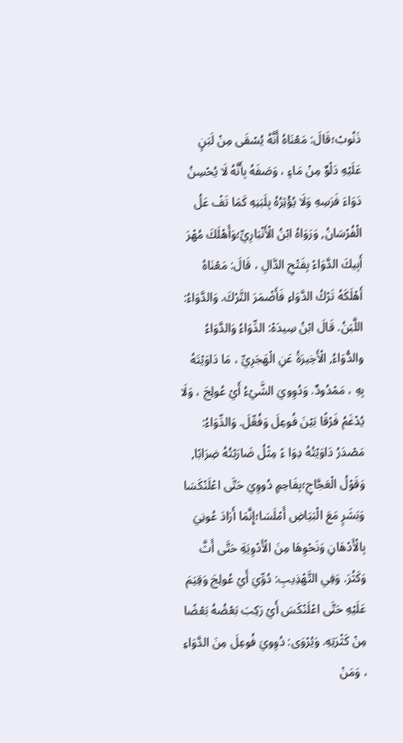ذَنُوبْ؛قَالَ: مَعْنَاهُ أَنَّهُ يُسْقَى مِنْ لَبَنٍ عَلَيْهِ دَلْوٌ مِنْ مَاءٍ ، وَصَفَهُ بِأَنَّهُ لَا يُحْسِنُ دَوَاءَ فَرَسِهِ وَلَا يُؤْثِرُهُ بِلَبَنِهِ كَمَا تَفْ عَلُ الْفُرْسَانُ, وَرَوَاهُ ابْنُ الْأَنْبَارِيِّ؛وَأَهْلَكَ مُهْرَ أَبِيكَ الدَّوَاءْ بِفَتْحِ الدَّالِ ، قَالَ: مَعْنَاهُ أَهْلَكَهُ تَرْكُ الدَّوَاءِ فَأَضْمَرَ التَّرْكَ. وَالدَّوَاءُ: اللَّبَنُ. قَالَ ابْنُ سِيدَهْ: الدِّوَاءُ وَالدَّوَاءُ والدُّوَاءُ, الْأَخِيرَةُ عَنِ الْهَجَرِيِّ ، مَا دَاوَيْتَهُ بِهِ ، مَمْدُودٌ. وَدُوِويَ الشَّيْءُ أَيْ عُولِجَ ، وَلَا يُدْغَمُ فَرْقًا بَيْنَ فُوعِلَ وَفُعِّلَ. وَالدِّوَاءُ: مَصْدَرُ دَاوَيْتُهُ دِوَا ءً مِثْلُ ضَارَبْتُهُ ضِرَابًا, وَقَوْلُ الْعَجَّاجِ؛بِفَاحِمٍ دُووِيَ حَتَّى اعْلَنْكَسَا وَبَشَرٍ مَعَ الْبَيَاضِ أَمْلَسَا؛إِنَّمَا أَرَادَ عُونِيَ بِالْأَدْهَانِ وَنَحْوِهَا مِنَ الْأَدْوِيَةِ حَتَّى أَثَّ وَكَثُرَ. وَفِي التَّهْذِيبِ: دُوِّيَ أَيْ عُولِجَ وَقِيَمَ عَلَيْهِ حَتَّى اعْلَنْكَسَ أَيْ رَكِبَ بَعْضُهُ بَعْضًا مِنْ كَثْرَتِهِ. وَيُرْوَى: دُوِويَ فُوعِلَ مِنَ الدَّوَاءِ ، وَمَنْ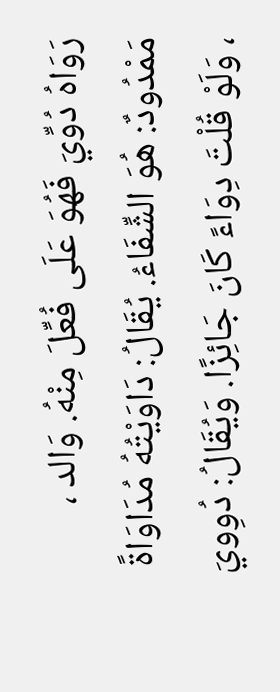رَوَاهُ دُوِّيَ فَهُوَ عَلَى فُعِّلَ مِنْهُ. وَالد ، مَمْدُودٌ: هُوَ الشِّفَاءُ. يُقَالُ: دَاوَيْتُهُ مُدَاوَاةً ، وَلَوْ قُلْتَ دِوَاءً كَانَ جَائِزًا. وَيُقَالُ: دُوِويَ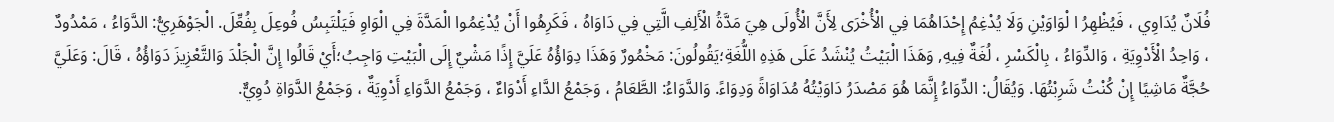فُلَانٌ يُدَاوِي ، فَيُظْهِرُ ا لْوَاوَيْنِ وَلَا يُدْغِمُ إِحْدَاهُمَا فِي الْأُخْرَى لِأَنَّ الْأُولَى هِيَ مَدَّةُ الْأَلِفِ الَّتِي فِي دَاوَاهُ ، فَكَرِهُوا أَنْ يُدْغِمُوا الْمَدَّةَ فِي الْوَاوِ فَيَلْتَبِسُ فُوعِلَ بِفُعِّلَ. الْجَوْهَرِيُّ: الدَّوَاءُ ، مَمْدُودٌ ، وَاحِدُ الْأَدْوِيَةِ ، وَالدِّوَاءُ ، بِالْكَسْرِ ، لُغَةٌ فِيهِ, وَهَذَا الْبَيْتُ يُنْشَدُ عَلَى هَذِهِ اللُّغَةِ؛يَقُولُونَ: مَخْمُورٌ وَهَذَا دِوَاؤُهُ عَلَيَّ إِذًا مَشْيٌ إِلَى الْبَيْتِ وَاجِبُ؛أَيْ قَالُوا إِنَّ الْجَلْدَ وَالتَّعْزِيزَ دَوَاؤُهُ ، قَالَ: وَعَلَيَّ حُجَّةٌ مَاشِيًا إِنْ كُنْتُ شَرِبْتُهَا. وَيُقَالُ: الدِّوَاءُ إِنَّمَا هُوَ مَصْدَرُ دَاوَيْتُهُ مُدَاوَاةً وَدِوَاءً. وَالدَّوَاءُ: الطَّعَامُ ، وَجَمْعُ الدَّاءِ أَدْوَاءٌ ، وَجَمْعُ الدَّوَاءِ أَدْوِيَةٌ ، وَجَمْعُ الدَّوَاةِ دُوِيٌّ.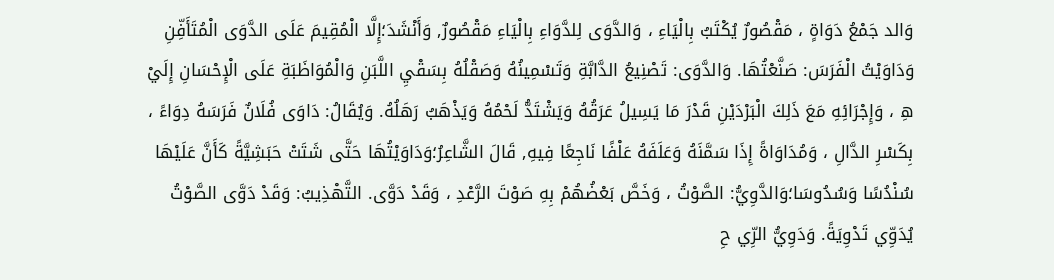وَالد جَمْعُ دَوَاةٍ ، مَقْصُورٌ يُكْتَبُ بِالْيَاءِ ، وَالدَّوَى لِلدَّوَاءِ بِالْيَاءِ مَقْصُورٌ, وَأَنْشَدَ؛إِلَّا الْمُقِيمَ عَلَى الدَّوَى الْمُتَأَفِّنِ وَدَاوَيْتُ الْفَرَسَ: صَنَّعْتُهَا. وَالدَّوَى: تَصْنِيعُ الدَّابَّةِ وَتَسْمِينُهُ وَصَقْلُهُ بِسَقْيِ اللَّبَنِ وَالْمُوَاظَبَةِ عَلَى الْإِحْسَانِ إِلَيْ هِ ، وَإِجْرَائِهِ مَعَ ذَلِكَ الْبَرْدَيْنِ قَدْرَ مَا يَسِيلُ عَرَقُهُ وَيَشْتَدُّ لَحْمُهُ وَيَذْهَبُ رَهَلُهُ. وَيُقَالُ: دَاوَى فُلَانٌ فَرَسَهُ دِوَاءً ، بِكَسْرِ الدَّالِ ، وَمُدَاوَاةً إِذَا سَمَّنَهُ وَعَلَفَهُ عَلْفًا نَاجِعًا فِيهِ, قَالَ الشَّاعِرُ؛وَدَاوَيْتُهَا حَتَّى شَتَتْ حَبَشِيَّةً كَأَنَّ عَلَيْهَا سُنْدُسًا وَسُدُوسَا؛وَالدَّوِيُّ: الصَّوْتُ ، وَخَصَّ بَعْضُهُمْ بِهِ صَوْتَ الرَّعْدِ ، وَقَدْ دَوَّى. التَّهْذِيبُ: وَقَدْ دَوَّى الصَّوْتُ يُدَوِّي تَدْوِيَةً. وَدَوِيُّ الرِّي حِ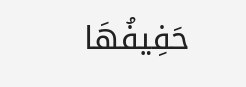حَفِيفُهَا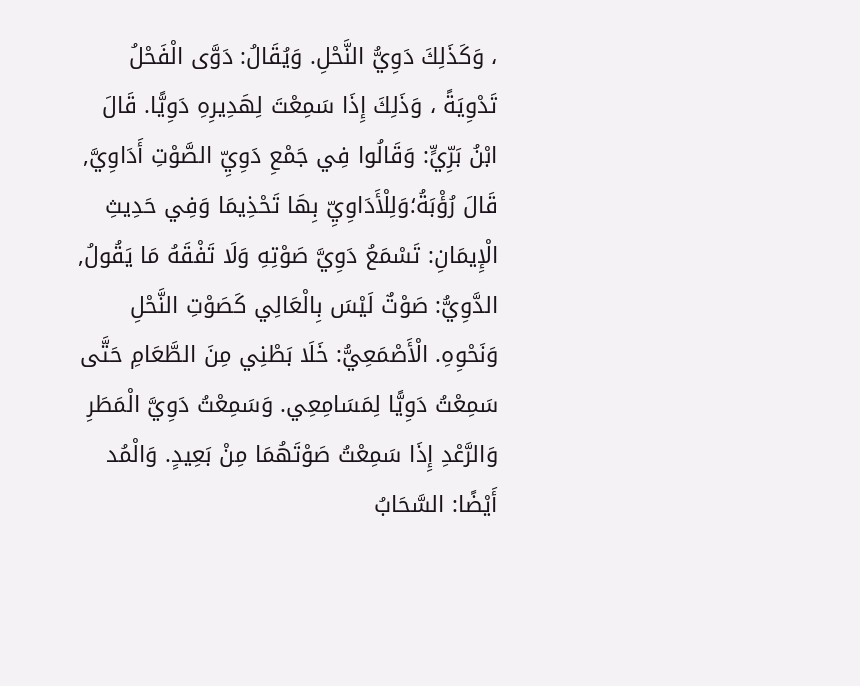، وَكَذَلِكَ دَوِيُّ النَّحْلِ. وَيُقَالُ: دَوَّى الْفَحْلُ تَدْوِيَةً ، وَذَلِكَ إِذَا سَمِعْتَ لِهَدِيرِهِ دَوِيًّا. قَالَ ابْنُ بَرِّيٍّ: وَقَالُوا فِي جَمْعِ دَوِيِّ الصَّوْتِ أَدَاوِيَّ, قَالَ رُؤْبَةُ؛وَلِلْأَدَاوِيِّ بِهَا تَحْذِيمَا وَفِي حَدِيثِ الْإِيمَانِ: تَسْمَعُ دَوِيَّ صَوْتِهِ وَلَا تَفْقَهُ مَا يَقُولُ, الدَّوِيُّ: صَوْتٌ لَيْسَ بِالْعَالِي كَصَوْتِ النَّحْلِ وَنَحْوِهِ. الْأَصْمَعِيُّ: خَلَا بَطْنِي مِنَ الطَّعَامِ حَتَّى سَمِعْتُ دَوِيًّا لِمَسَامِعِي. وَسَمِعْتُ دَوِيَّ الْمَطَرِ وَالرَّعْدِ إِذَا سَمِعْتُ صَوْتَهُمَا مِنْ بَعِيدٍ. وَالْمُد أَيْضًا: السَّحَابُ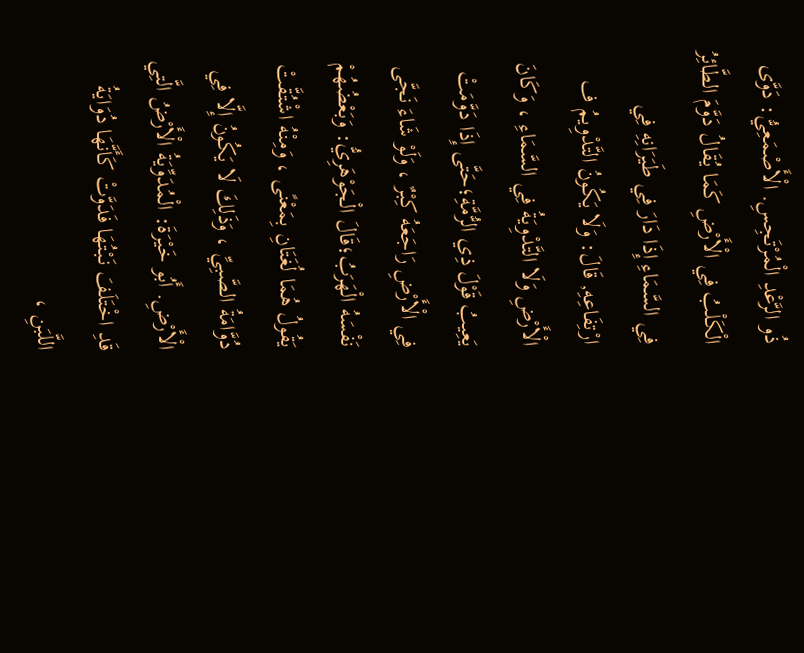ذُو الرَّعْدِ الْمُرْتَجِسِ. الْأَصْمَعِيُّ: دَوَّى الْكَلْبُ فِي الْأَرْضِ كَمَا يُقَالُ دَوَّمَ الطَّائِرُ فِي السَّمَاءِ إِذَا دَارَ فِي طَيَرَانِهِ فِي ارْتِفَاعِهِ, قَالَ: وَلَا يَكُونُ التَّدْوِيمُ ف الْأَرْضِ وَلَا التَّدْوِيَةُ فِي السَّمَاءِ ، وَكَانَ يَعِيبُ قَوْلَ ذِي الرُّمَّةِ؛حَتَّى إِذَا دَوَّمَتْ فِي الْأَرْضِ رَاجَعَهُ كِبْرٌ ، وَلَوْ شَاءَ نَجَّى نَفْسَهُ الْهَرَبُ؛قَالَ الْجَوْهَرِيُّ: وَبَعْضُهُمْ يَقُولُ هُمَا لُغَتَانِ بِمَعْنًى ، وَمِنْهُ اشْتُقَّتْ دُوَّامَةُ الصَّبِيِّ ، وَذَلِكَ لَا يَكُونُ إِلَّا فِي الْأَرْضِ. أَبُو خَيْرَةَ: الْمُدَوِّيَةُ الْأَرْضُ الَّتِي قَدِ اخْتَلَفَ نَبْتُهَا فَدَوَّتْ كَأَنَّهَا دُوَايَةُ اللَّبَنِ ،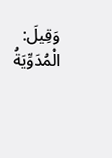وَقِيلَ: الْمُدَوِّيَةُ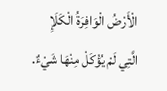الْأَرْضُ الْوَافِرَةُ الْكَلَإِ الَّتِي لَمْ يُؤْكَلْ مِنْهَا شَيْءٌ.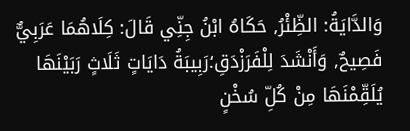وَالدَّايَةُ: الظِّئْرُ, حَكَاهُ ابْنُ جِنِّي قَالَ: كِلَاهُمَا عَرَبِيٌّ فَصِيحٌ, وَأَنْشَدَ لِلْفَرَزْدَقِ؛رَبِيبَةُ دَايَاتٍ ثَلَاثٍ رَبَيْنَهَا يُلَقِّمْنَهَا مِنْ كُلِّ سُخْنٍ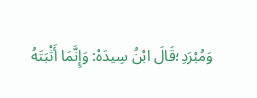وَمُبْرَدِ؛قَالَ ابْنُ سِيدَهْ: وَإِنَّمَا أَثْبَتَهُ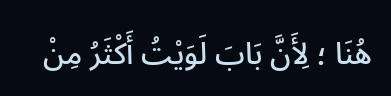هُنَا ؛ لِأَنَّ بَابَ لَوَيْتُ أَكْثَرُ مِنْ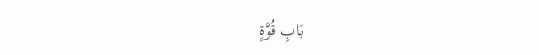بَابِ قُوَّةٍ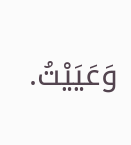وَعَيَيْتُ.